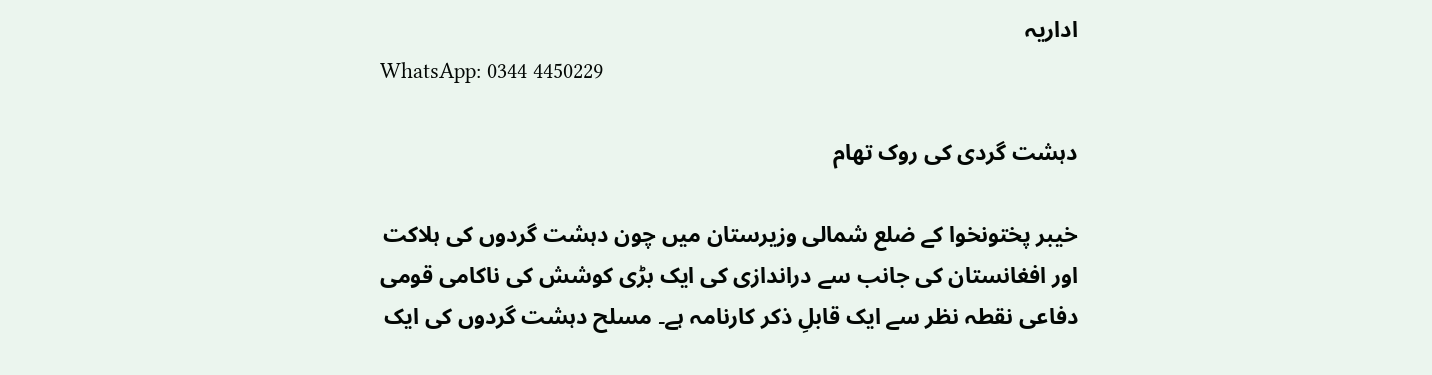اداریہ
WhatsApp: 0344 4450229

دہشت گردی کی روک تھام

خیبر پختونخوا کے ضلع شمالی وزیرستان میں چون دہشت گردوں کی ہلاکت اور افغانستان کی جانب سے دراندازی کی ایک بڑی کوشش کی ناکامی قومی دفاعی نقطہ نظر سے ایک قابلِ ذکر کارنامہ ہے۔ مسلح دہشت گردوں کی ایک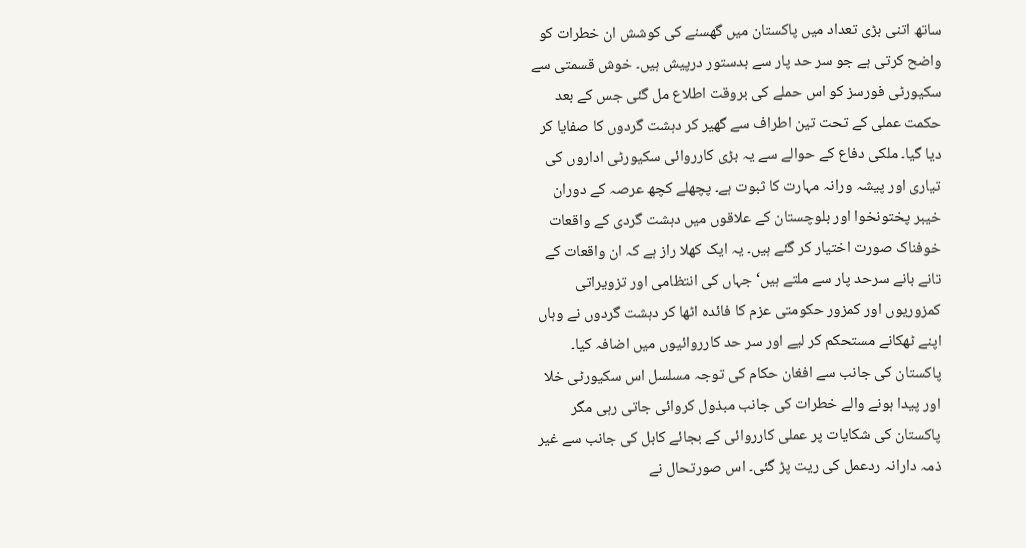ساتھ اتنی بڑی تعداد میں پاکستان میں گھسنے کی کوشش ان خطرات کو واضح کرتی ہے جو سر حد پار سے بدستور درپیش ہیں۔ خوش قسمتی سے سکیورٹی فورسز کو اس حملے کی بروقت اطلاع مل گئی جس کے بعد حکمت عملی کے تحت تین اطراف سے گھیر کر دہشت گردوں کا صفایا کر دیا گیا۔ ملکی دفاع کے حوالے سے یہ بڑی کارروائی سکیورٹی اداروں کی تیاری اور پیشہ ورانہ مہارت کا ثبوت ہے۔ پچھلے کچھ عرصہ کے دوران خیبر پختونخوا اور بلوچستان کے علاقوں میں دہشت گردی کے واقعات خوفناک صورت اختیار کر گئے ہیں۔ یہ ایک کھلا راز ہے کہ ان واقعات کے تانے بانے سرحد پار سے ملتے ہیں‘ جہاں کی انتظامی اور تزویراتی کمزوریوں اور کمزور حکومتی عزم کا فائدہ اٹھا کر دہشت گردوں نے وہاں اپنے ٹھکانے مستحکم کر لیے اور سر حد کارروائیوں میں اضافہ کیا۔ پاکستان کی جانب سے افغان حکام کی توجہ مسلسل اس سکیورٹی خلا اور پیدا ہونے والے خطرات کی جانب مبذول کروائی جاتی رہی مگر پاکستان کی شکایات پر عملی کارروائی کے بجائے کابل کی جانب سے غیر ذمہ دارانہ ردعمل کی ریت پڑ گئی۔ اس صورتحال نے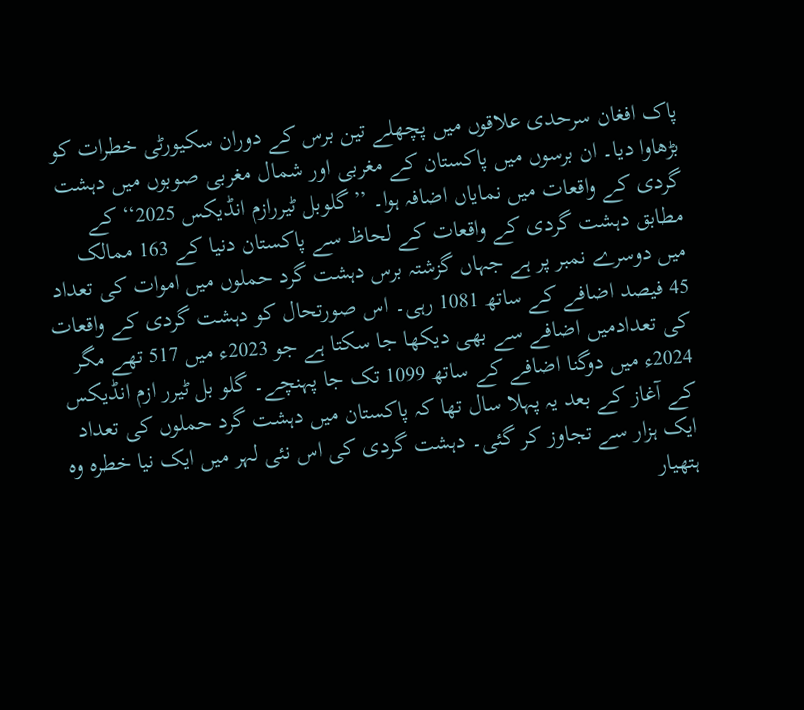پاک افغان سرحدی علاقوں میں پچھلے تین برس کے دوران سکیورٹی خطرات کو بڑھاوا دیا۔ ان برسوں میں پاکستان کے مغربی اور شمال مغربی صوبوں میں دہشت گردی کے واقعات میں نمایاں اضافہ ہوا۔ ’’گلوبل ٹیررازم انڈیکس 2025‘‘ کے مطابق دہشت گردی کے واقعات کے لحاظ سے پاکستان دنیا کے 163 ممالک میں دوسرے نمبر پر ہے جہاں گزشتہ برس دہشت گرد حملوں میں اموات کی تعداد 45 فیصد اضافے کے ساتھ 1081 رہی۔ اس صورتحال کو دہشت گردی کے واقعات کی تعدادمیں اضافے سے بھی دیکھا جا سکتا ہے جو 2023ء میں 517 تھے مگر 2024ء میں دوگنا اضافے کے ساتھ 1099 تک جا پہنچے۔ گلو بل ٹیرر ازم انڈیکس کے آغاز کے بعد یہ پہلا سال تھا کہ پاکستان میں دہشت گرد حملوں کی تعداد ایک ہزار سے تجاوز کر گئی۔ دہشت گردی کی اس نئی لہر میں ایک نیا خطرہ وہ ہتھیار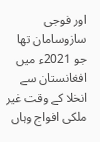اور فوجی سازوسامان تھا جو 2021ء میں افغانستان سے انخلا کے وقت غیر ملکی افواج وہاں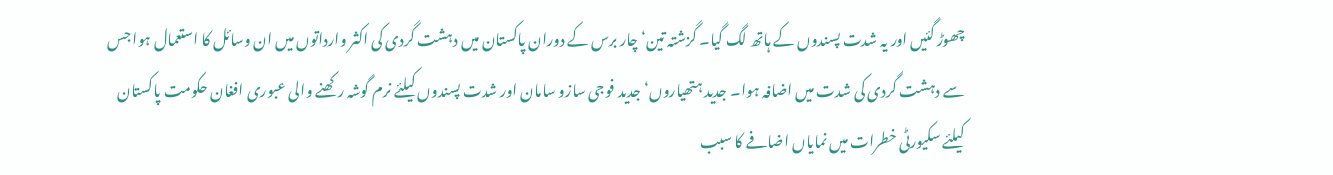چھوڑ گئیں اور یہ شدت پسندوں کے ہاتھ لگ گیا۔ گزشتہ تین‘ چار برس کے دوران پاکستان میں دہشت گردی کی اکثر وارداتوں میں ان وسائل کا استعمال ہوا جس سے دہشت گردی کی شدت میں اضافہ ہوا۔ جدید ہتھیاروں‘ جدید فوجی سازو سامان اور شدت پسندوں کیلئے نرم گوشہ رکھنے والی عبوری افغان حکومت پاکستان کیلئے سکیورٹی خطرات میں نمایاں اضافے کا سبب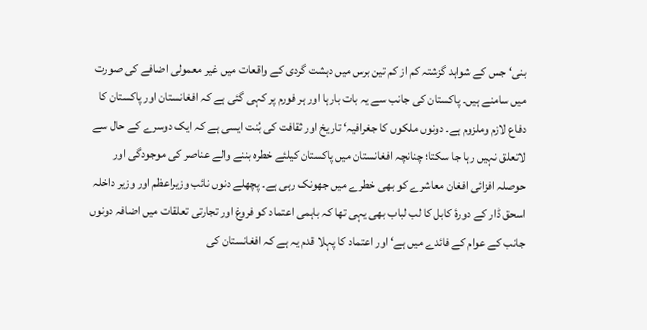بنی‘ جس کے شواہد گزشتہ کم از کم تین برس میں دہشت گردی کے واقعات میں غیر معمولی اضافے کی صورت میں سامنے ہیں۔ پاکستان کی جانب سے یہ بات بارہا اور ہر فورم پر کہی گئی ہے کہ افغانستان اور پاکستان کا دفاع لازم وملزوم ہے۔ دونوں ملکوں کا جغرافیہ‘ تاریخ اور ثقافت کی بُنت ایسی ہے کہ ایک دوسرے کے حال سے لاتعلق نہیں رہا جا سکتا؛ چنانچہ افغانستان میں پاکستان کیلئے خطرہ بننے والے عناصر کی موجودگی اور حوصلہ افزائی افغان معاشرے کو بھی خطرے میں جھونک رہی ہے۔ پچھلے دنوں نائب وزیراعظم اور وزیر داخلہ اسحق ڈار کے دورۂ کابل کا لب لباب بھی یہی تھا کہ باہمی اعتماد کو فروغ اور تجارتی تعلقات میں اضافہ دونوں جانب کے عوام کے فائدے میں ہے‘ اور اعتماد کا پہلا قدم یہ ہے کہ افغانستان کی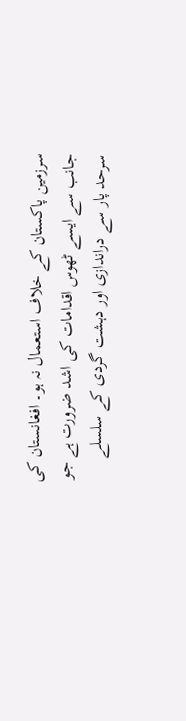سرزمین پاکستان کے خلاف استعمال نہ ہو۔ افغانستان کی جانب سے ایسے ٹھوس اقدامات کی اشد ضرورت ہے جو سرحد پار سے دراندازی اور دہشت گردی کے سلسلے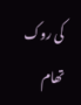کی روک تھام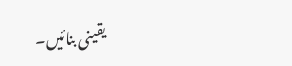یقینی بنائیں۔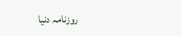روزنامہ دنیا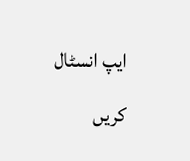ایپ انسٹال کریں